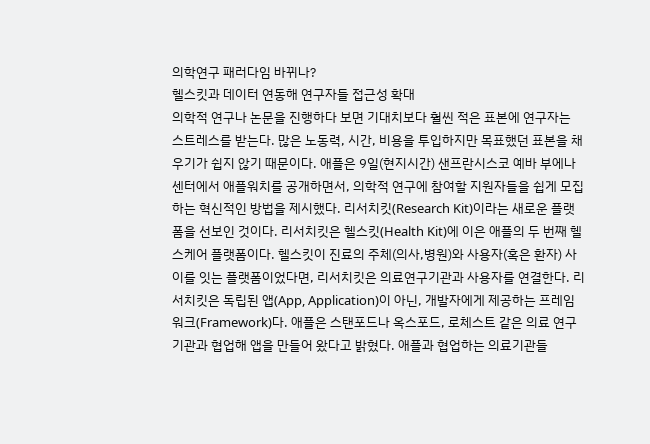의학연구 패러다임 바뀌나?
헬스킷과 데이터 연동해 연구자들 접근성 확대
의학적 연구나 논문을 진행하다 보면 기대치보다 훨씬 적은 표본에 연구자는 스트레스를 받는다. 많은 노동력, 시간, 비용을 투입하지만 목표했던 표본을 채우기가 쉽지 않기 때문이다. 애플은 9일(현지시간) 샌프란시스코 예바 부에나센터에서 애플워치를 공개하면서, 의학적 연구에 참여할 지원자들을 쉽게 모집하는 혁신적인 방법을 제시했다. 리서치킷(Research Kit)이라는 새로운 플랫폼을 선보인 것이다. 리서치킷은 헬스킷(Health Kit)에 이은 애플의 두 번째 헬스케어 플랫폼이다. 헬스킷이 진료의 주체(의사,병원)와 사용자(혹은 환자) 사이를 잇는 플랫폼이었다면, 리서치킷은 의료연구기관과 사용자를 연결한다. 리서치킷은 독립된 앱(App, Application)이 아닌, 개발자에게 제공하는 프레임워크(Framework)다. 애플은 스탠포드나 옥스포드, 로체스트 같은 의료 연구 기관과 협업해 앱을 만들어 왔다고 밝혔다. 애플과 협업하는 의료기관들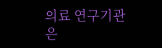의료 연구기관은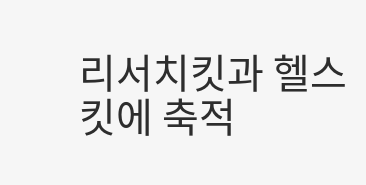리서치킷과 헬스킷에 축적